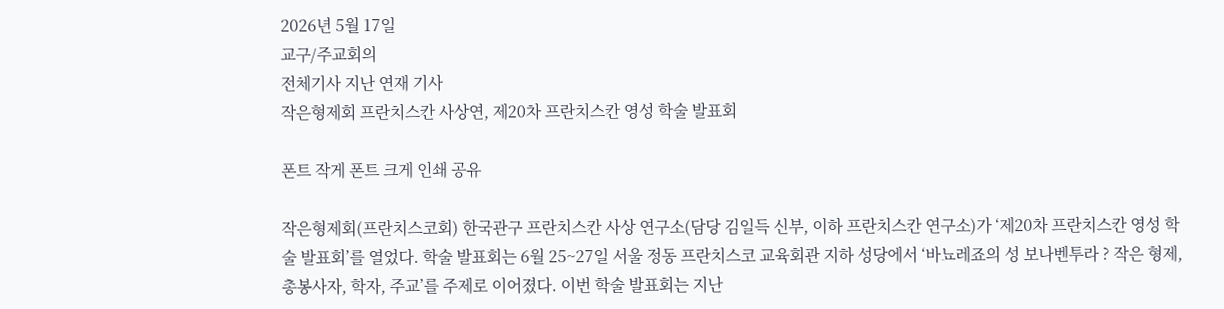2026년 5월 17일
교구/주교회의
전체기사 지난 연재 기사
작은형제회 프란치스칸 사상연, 제20차 프란치스칸 영성 학술 발표회

폰트 작게 폰트 크게 인쇄 공유

작은형제회(프란치스코회) 한국관구 프란치스칸 사상 연구소(담당 김일득 신부, 이하 프란치스칸 연구소)가 ‘제20차 프란치스칸 영성 학술 발표회’를 열었다. 학술 발표회는 6월 25~27일 서울 정동 프란치스코 교육회관 지하 성당에서 ‘바뇨레죠의 성 보나벤투라 ? 작은 형제, 총봉사자, 학자, 주교’를 주제로 이어졌다. 이번 학술 발표회는 지난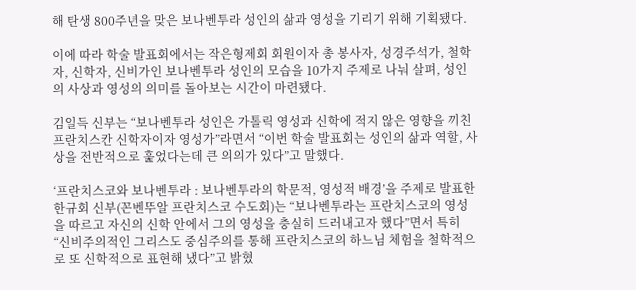해 탄생 800주년을 맞은 보나벤투라 성인의 삶과 영성을 기리기 위해 기획됐다.

이에 따라 학술 발표회에서는 작은형제회 회원이자 총 봉사자, 성경주석가, 철학자, 신학자, 신비가인 보나벤투라 성인의 모습을 10가지 주제로 나눠 살펴, 성인의 사상과 영성의 의미를 돌아보는 시간이 마련됐다.

김일득 신부는 “보나벤투라 성인은 가톨릭 영성과 신학에 적지 않은 영향을 끼친 프란치스칸 신학자이자 영성가”라면서 “이번 학술 발표회는 성인의 삶과 역할, 사상을 전반적으로 훑었다는데 큰 의의가 있다”고 말했다.

‘프란치스코와 보나벤투라 : 보나벤투라의 학문적, 영성적 배경’을 주제로 발표한 한규회 신부(꼰벤뚜알 프란치스코 수도회)는 “보나벤투라는 프란치스코의 영성을 따르고 자신의 신학 안에서 그의 영성을 충실히 드러내고자 했다”면서 특히 “신비주의적인 그리스도 중심주의를 통해 프란치스코의 하느님 체험을 철학적으로 또 신학적으로 표현해 냈다”고 밝혔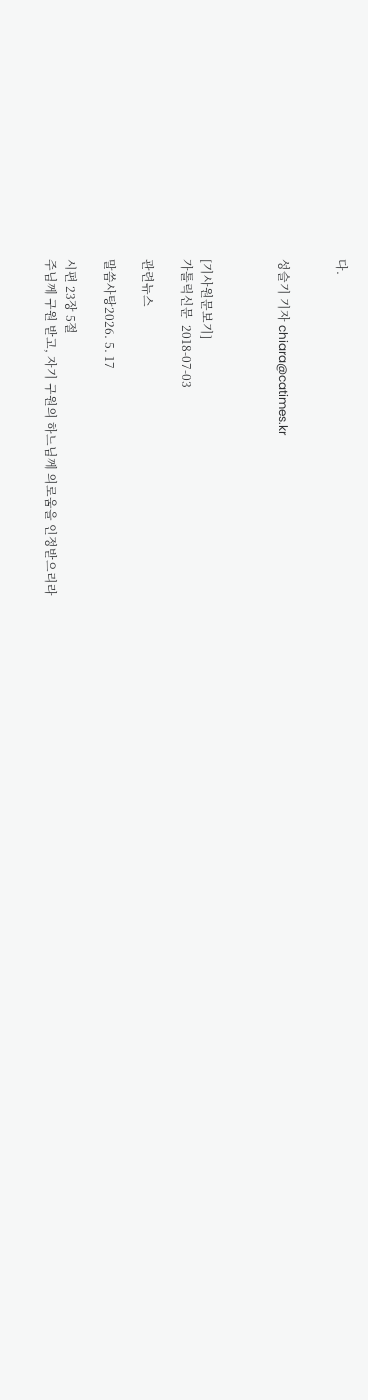다.


성슬기 기자 chiara@catimes.kr



[기사원문보기]
가톨릭신문  2018-07-03

관련뉴스

말씀사탕2026. 5. 17

시편 23장 5절
주님께 구원 받고, 자기 구원의 하느님께 의로움을 인정받으리라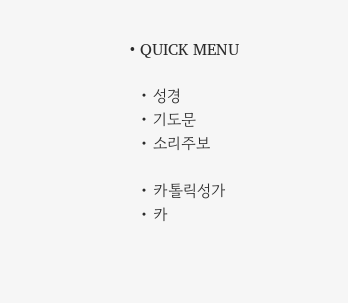• QUICK MENU

  • 성경
  • 기도문
  • 소리주보

  • 카톨릭성가
  • 카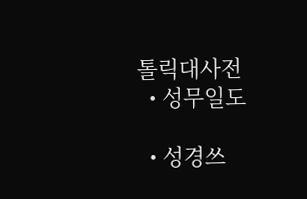톨릭대사전
  • 성무일도

  • 성경쓰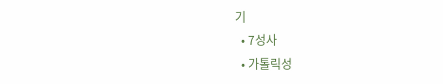기
  • 7성사
  • 가톨릭성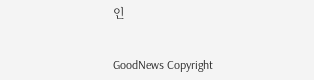인


GoodNews Copyright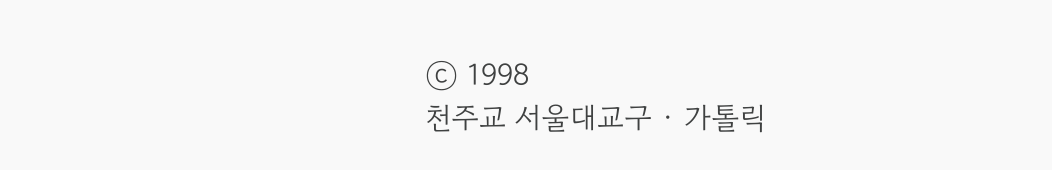ⓒ 1998
천주교 서울대교구 · 가톨릭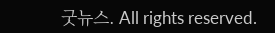굿뉴스. All rights reserved.